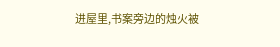进屋里,书案旁边的烛火被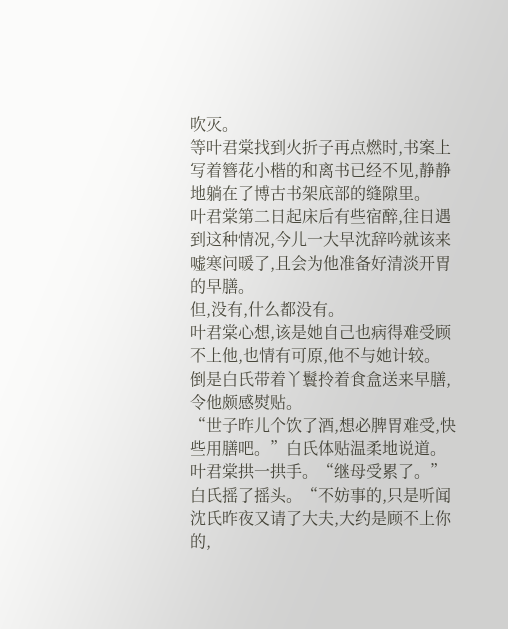吹灭。
等叶君棠找到火折子再点燃时,书案上写着簪花小楷的和离书已经不见,静静地躺在了博古书架底部的缝隙里。
叶君棠第二日起床后有些宿醉,往日遇到这种情况,今儿一大早沈辞吟就该来嘘寒问暖了,且会为他准备好清淡开胃的早膳。
但,没有,什么都没有。
叶君棠心想,该是她自己也病得难受顾不上他,也情有可原,他不与她计较。
倒是白氏带着丫鬟拎着食盒送来早膳,令他颇感熨贴。
“世子昨儿个饮了酒,想必脾胃难受,快些用膳吧。”白氏体贴温柔地说道。
叶君棠拱一拱手。“继母受累了。”
白氏摇了摇头。“不妨事的,只是听闻沈氏昨夜又请了大夫,大约是顾不上你的,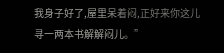我身子好了,屋里呆着闷,正好来你这儿寻一两本书解解闷儿。”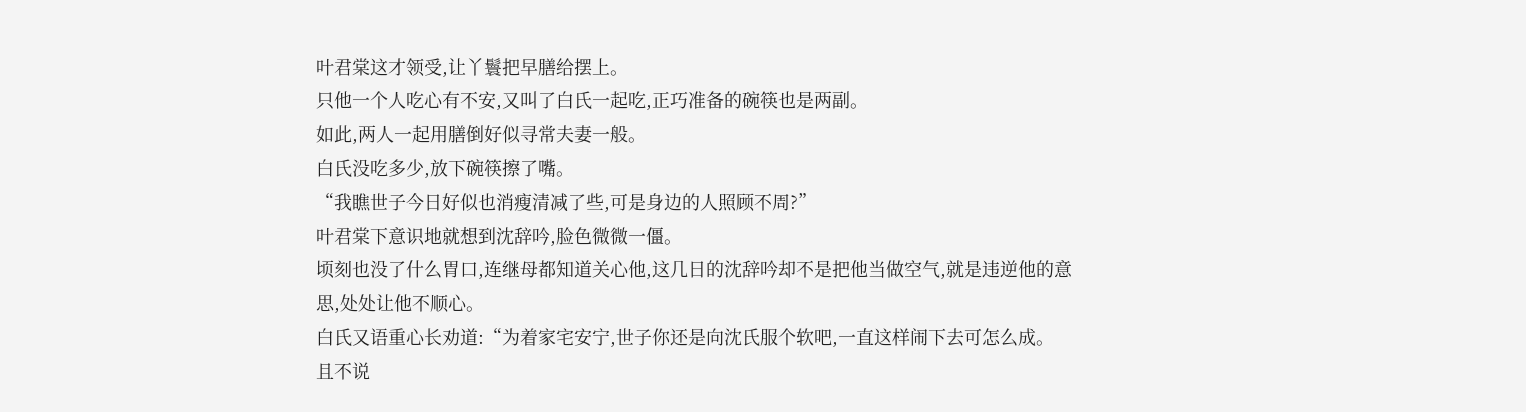叶君棠这才领受,让丫鬟把早膳给摆上。
只他一个人吃心有不安,又叫了白氏一起吃,正巧准备的碗筷也是两副。
如此,两人一起用膳倒好似寻常夫妻一般。
白氏没吃多少,放下碗筷擦了嘴。
“我瞧世子今日好似也消瘦清减了些,可是身边的人照顾不周?”
叶君棠下意识地就想到沈辞吟,脸色微微一僵。
顷刻也没了什么胃口,连继母都知道关心他,这几日的沈辞吟却不是把他当做空气,就是违逆他的意思,处处让他不顺心。
白氏又语重心长劝道:“为着家宅安宁,世子你还是向沈氏服个软吧,一直这样闹下去可怎么成。
且不说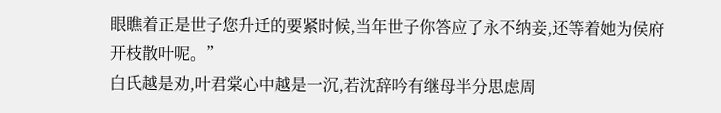眼瞧着正是世子您升迁的要紧时候,当年世子你答应了永不纳妾,还等着她为侯府开枝散叶呢。”
白氏越是劝,叶君棠心中越是一沉,若沈辞吟有继母半分思虑周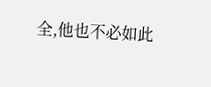全,他也不必如此